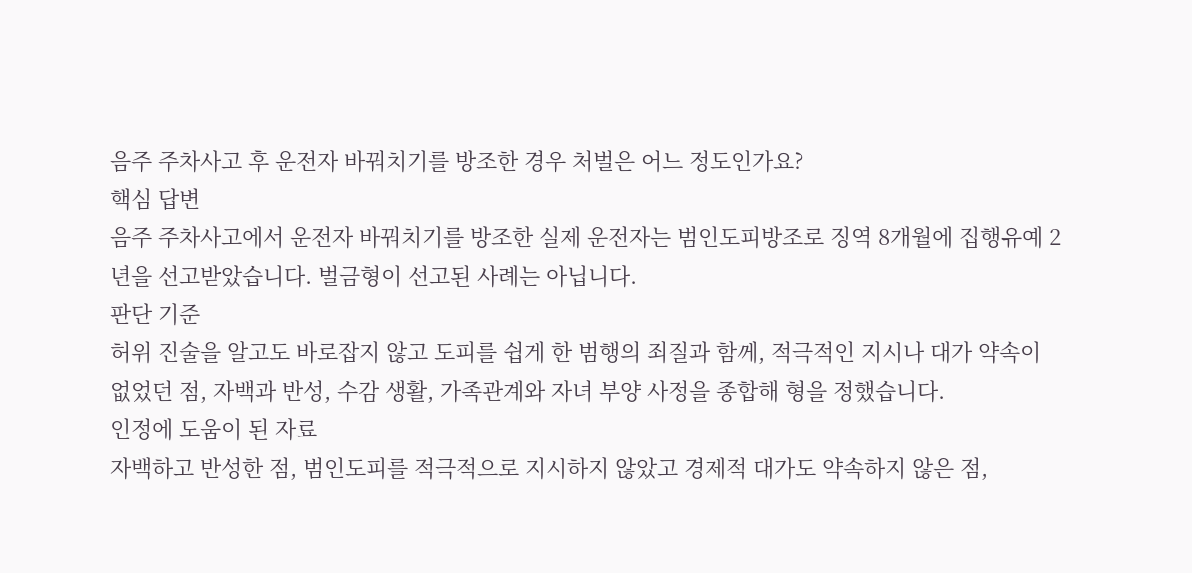음주 주차사고 후 운전자 바꿔치기를 방조한 경우 처벌은 어느 정도인가요?
핵심 답변
음주 주차사고에서 운전자 바꿔치기를 방조한 실제 운전자는 범인도피방조로 징역 8개월에 집행유예 2년을 선고받았습니다. 벌금형이 선고된 사례는 아닙니다.
판단 기준
허위 진술을 알고도 바로잡지 않고 도피를 쉽게 한 범행의 죄질과 함께, 적극적인 지시나 대가 약속이 없었던 점, 자백과 반성, 수감 생활, 가족관계와 자녀 부양 사정을 종합해 형을 정했습니다.
인정에 도움이 된 자료
자백하고 반성한 점, 범인도피를 적극적으로 지시하지 않았고 경제적 대가도 약속하지 않은 점,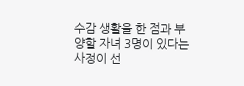수감 생활을 한 점과 부양할 자녀 3명이 있다는 사정이 선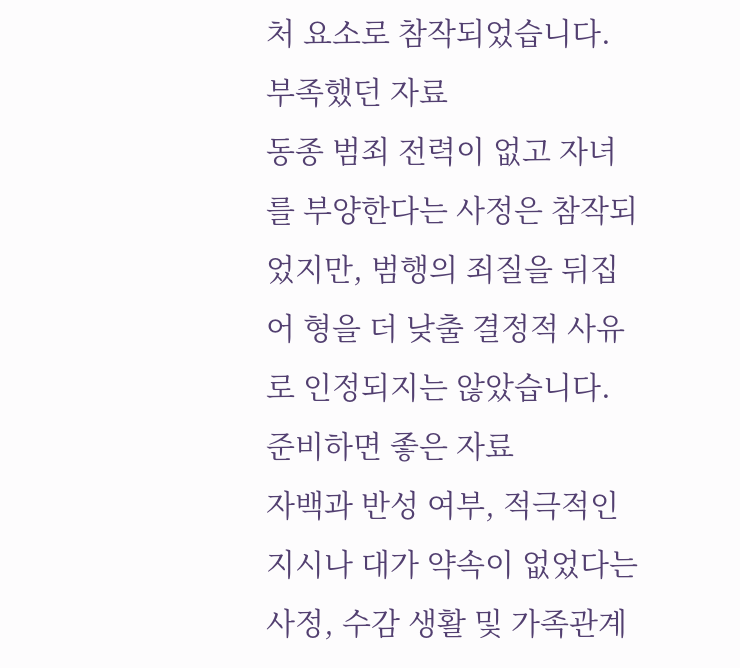처 요소로 참작되었습니다.
부족했던 자료
동종 범죄 전력이 없고 자녀를 부양한다는 사정은 참작되었지만, 범행의 죄질을 뒤집어 형을 더 낮출 결정적 사유로 인정되지는 않았습니다.
준비하면 좋은 자료
자백과 반성 여부, 적극적인 지시나 대가 약속이 없었다는 사정, 수감 생활 및 가족관계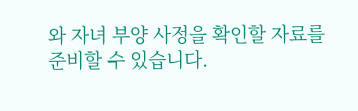와 자녀 부양 사정을 확인할 자료를 준비할 수 있습니다.